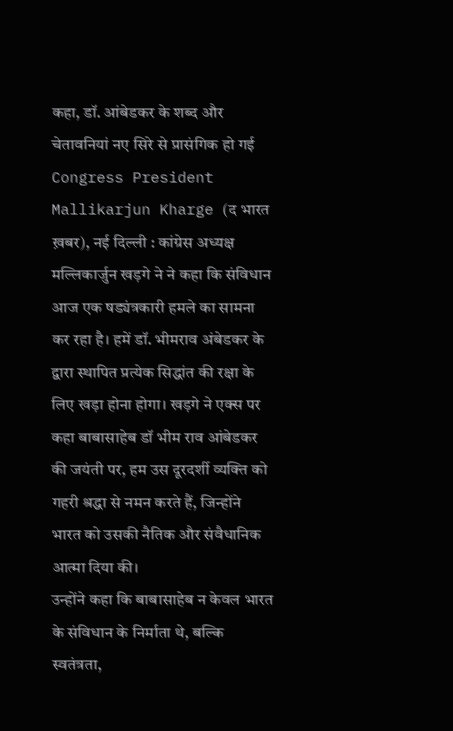कहा, डॉ. आंबेडकर के शब्द और चेतावनियां नए सिरे से प्रासंगिक हो गई
Congress President Mallikarjun Kharge (द भारत ख़बर), नई दिल्ली : कांग्रेस अध्यक्ष मल्लिकार्जुन खड़गे ने ने कहा कि संविधान आज एक षड्यंत्रकारी हमले का सामना कर रहा है। हमें डॉ. भीमराव अंबेडकर के द्वारा स्थापित प्रत्येक सिद्धांत की रक्षा के लिए खड़ा होना होगा। खड़गे ने एक्स पर कहा बाबासाहेब डॉ भीम राव आंबेडकर की जयंती पर, हम उस दूरदर्शी व्यक्ति को गहरी श्रद्धा से नमन करते हैं, जिन्होंने भारत को उसकी नैतिक और संवैधानिक आत्मा दिया की।
उन्होंने कहा कि बाबासाहेब न केवल भारत के संविधान के निर्माता थे, बल्कि स्वतंत्रता,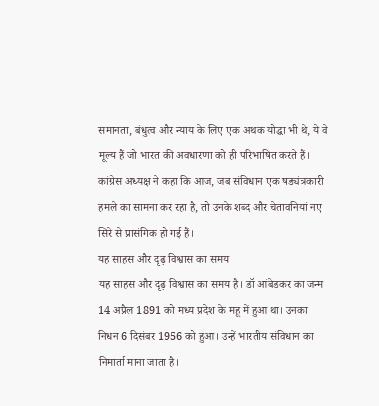समानता, बंधुत्व और न्याय के लिए एक अथक योद्धा भी थे, ये वे मूल्य हैं जो भारत की अवधारणा को ही परिभाषित करते हैं। कांग्रेस अध्यक्ष ने कहा कि आज, जब संविधान एक षड्यंत्रकारी हमले का सामना कर रहा है, तो उनके शब्द और चेतावनियां नए सिरे से प्रासंगिक हो गई हैं।
यह साहस और दृढ़ विश्वास का समय
यह साहस और दृढ़ विश्वास का समय है। डॉ आंबेडकर का जन्म 14 अप्रैल 1891 को मध्य प्रदेश के महू में हुआ था। उनका निधन 6 दिसंबर 1956 को हुआ। उन्हें भारतीय संविधान का निमार्ता माना जाता है।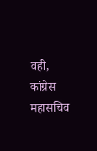वही, कांग्रेस महासचिव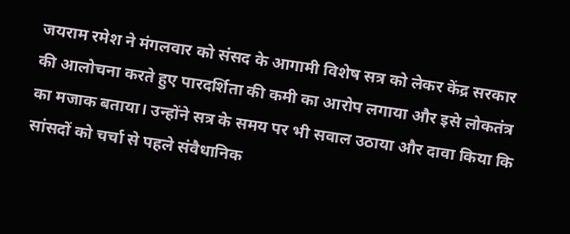जयराम रमेश ने मंगलवार को संसद के आगामी विशेष सत्र को लेकर केंद्र सरकार की आलोचना करते हुए पारदर्शिता की कमी का आरोप लगाया और इसे लोकतंत्र का मजाक बताया। उन्होंने सत्र के समय पर भी सवाल उठाया और दावा किया कि सांसदों को चर्चा से पहले संवैधानिक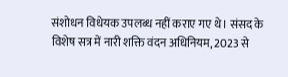संशोधन विधेयक उपलब्ध नहीं कराए गए थे। संसद के विशेष सत्र में नारी शक्ति वंदन अधिनियम, 2023 से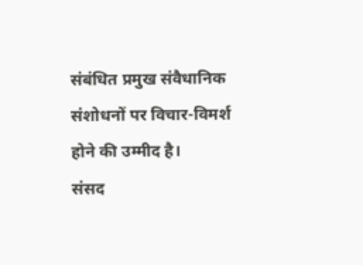संबंधित प्रमुख संवैधानिक संशोधनों पर विचार-विमर्श होने की उम्मीद है।
संसद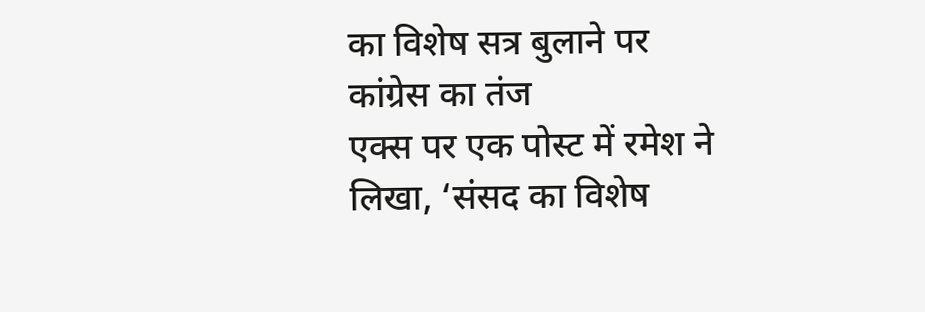का विशेष सत्र बुलाने पर कांग्रेस का तंज
एक्स पर एक पोस्ट में रमेश ने लिखा, ‘संसद का विशेष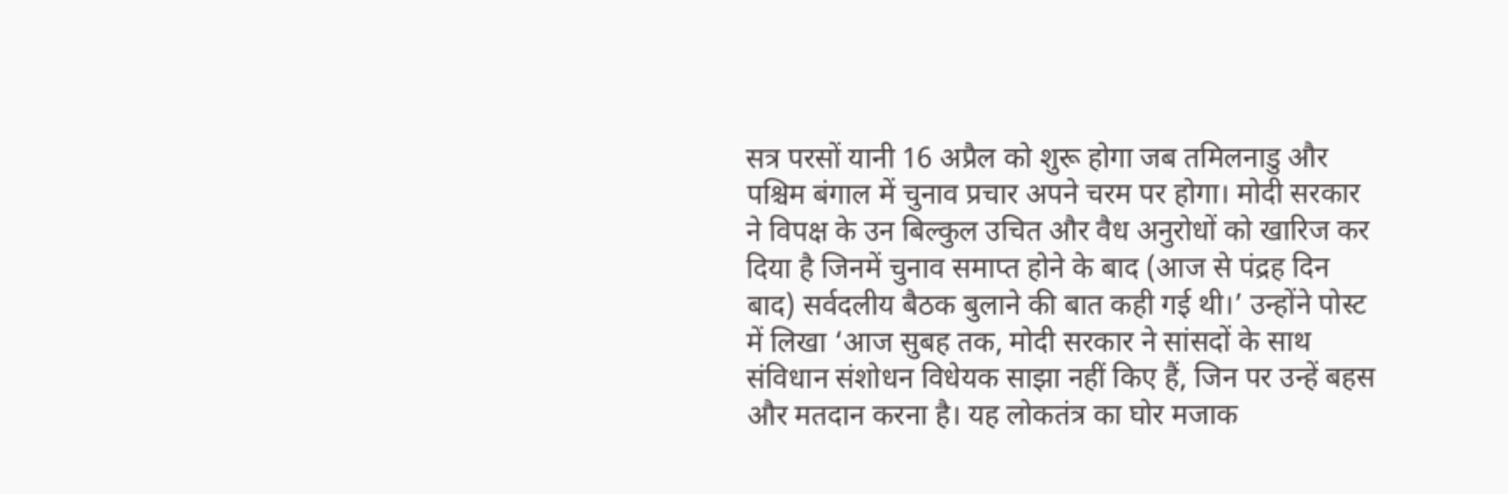सत्र परसों यानी 16 अप्रैल को शुरू होगा जब तमिलनाडु और पश्चिम बंगाल में चुनाव प्रचार अपने चरम पर होगा। मोदी सरकार ने विपक्ष के उन बिल्कुल उचित और वैध अनुरोधों को खारिज कर दिया है जिनमें चुनाव समाप्त होने के बाद (आज से पंद्रह दिन बाद) सर्वदलीय बैठक बुलाने की बात कही गई थी।’ उन्होंने पोस्ट में लिखा ‘आज सुबह तक, मोदी सरकार ने सांसदों के साथ संविधान संशोधन विधेयक साझा नहीं किए हैं, जिन पर उन्हें बहस और मतदान करना है। यह लोकतंत्र का घोर मजाक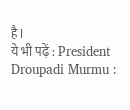है।
ये भी पढ़ें : President Droupadi Murmu :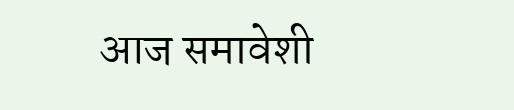आज समावेशी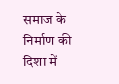समाज के निर्माण की दिशा में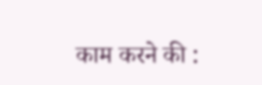काम करने की :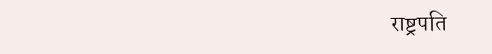राष्ट्रपति